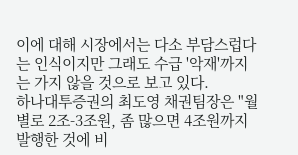이에 대해 시장에서는 다소 부담스럽다는 인식이지만 그래도 수급 '악재'까지는 가지 않을 것으로 보고 있다.
하나대투증권의 최도영 채권팀장은 "월별로 2조-3조원, 좀 많으면 4조원까지 발행한 것에 비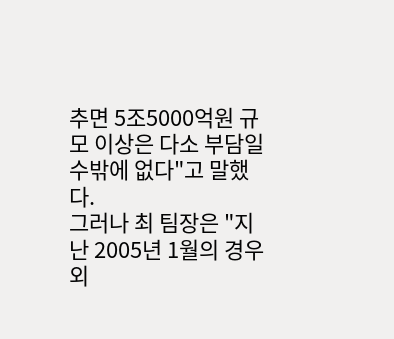추면 5조5000억원 규모 이상은 다소 부담일 수밖에 없다"고 말했다.
그러나 최 팀장은 "지난 2005년 1월의 경우 외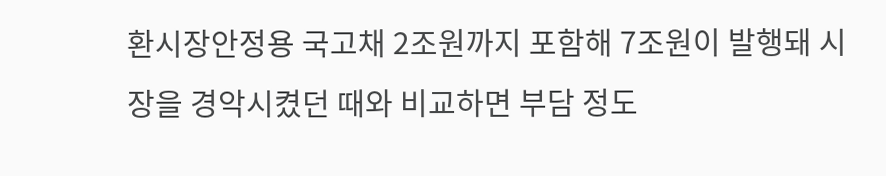환시장안정용 국고채 2조원까지 포함해 7조원이 발행돼 시장을 경악시켰던 때와 비교하면 부담 정도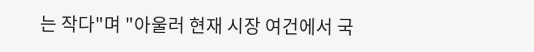는 작다"며 "아울러 현재 시장 여건에서 국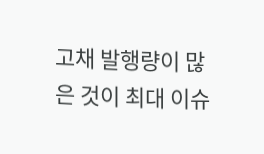고채 발행량이 많은 것이 최대 이슈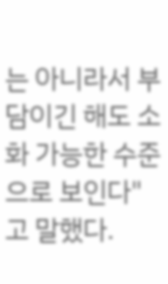는 아니라서 부담이긴 해도 소화 가능한 수준으로 보인다"고 말했다.